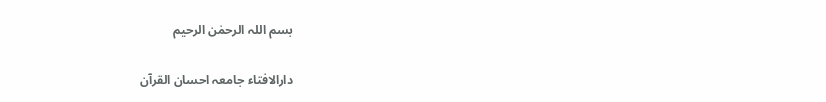بسم اللہ الرحمٰن الرحیم

دارالافتاء جامعہ احسان القرآن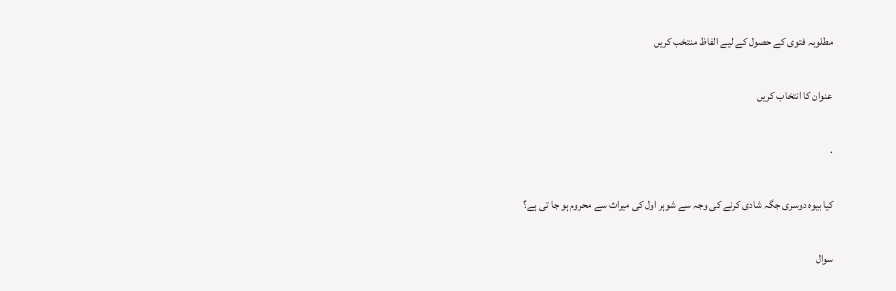مطلوبہ فتوی کے حصول کے لیے الفاظ منتخب کریں

عنوان کا انتخاب کریں

.

کیا بیوہ دوسری جگہ شادی کرنے کی وجہ سے شوہر اول کی میراث سے محروم ہو جا تی ہے؟

سوال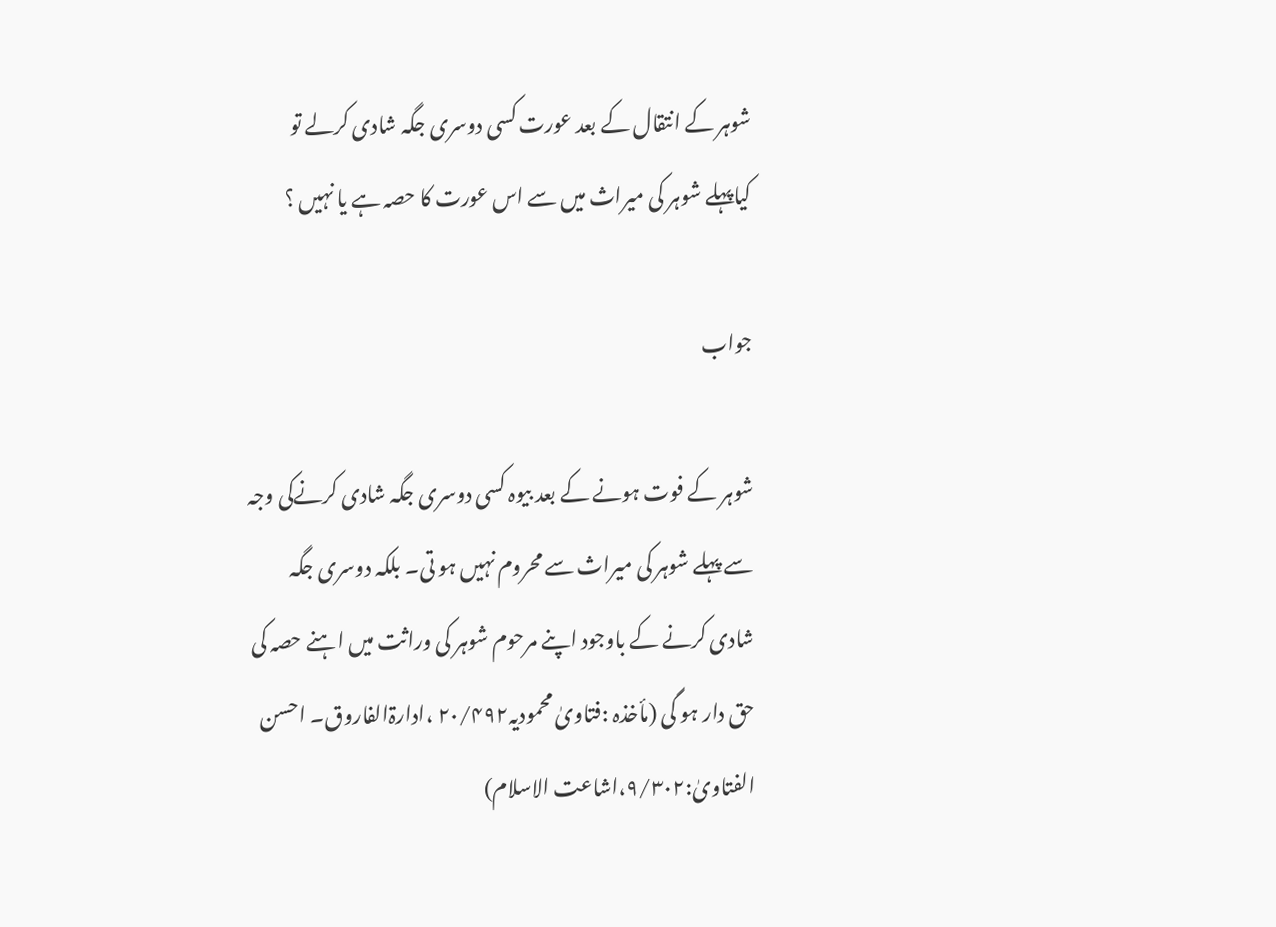شوہر کے انتقال کے بعد عورت کسی دوسری جگہ شادی کرلے تو کیاپہلے شوہر کی میراث میں سے اس عورت کا حصہ ہے یا نہیں ؟

جواب

شوہر کے فوت ہونے کے بعد بیوہ کسی دوسری جگہ شادی کرنےکی وجہ سے پہلے شوہر کی میراث سے محروم نہیں ہو تی۔ بلکہ دوسری جگہ شادی کرنے کے باوجود اپنے مرحوم شوہر کی وراثت میں اہنے حصہ کی حق دار ہو گی (مأخذہ :فتاویٰ محمودیہ۲۰/۴۹۲ ،ادارۃالفاروق۔ احسن الفتاویٰ:۹/۳۰۲،اشاعت الاسلام)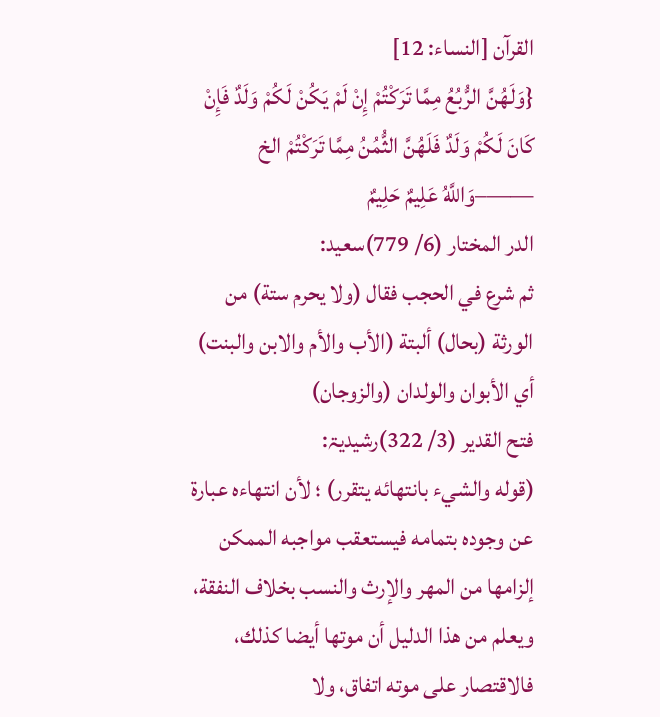القرآن [النساء: 12]
{وَلَهُنَّ الرُّبُعُ مِمَّا تَرَكْتُمْ إِنْ لَمْ يَكُنْ لَكُمْ وَلَدٌ فَإِنْ كَانَ لَكُمْ وَلَدٌ فَلَهُنَّ الثُّمُنُ مِمَّا تَرَكْتُمْ الخ ——–وَاللَّهُ عَلِيمٌ حَلِيمٌ
الدر المختار (6/ 779)سعید:
ثم شرع في الحجب فقال (ولا يحرم ستة) من الورثة (بحال) ألبتة (الأب والأم والابن والبنت) أي الأبوان والولدان (والزوجان)
فتح القدير (3/ 322)رشیدیۃ:
(قوله والشيء بانتهائه يتقرر) ؛ لأن انتهاءه عبارة عن وجوده بتمامه فيستعقب مواجبه الممكن إلزامها من المهر والإرث والنسب بخلاف النفقة، ويعلم من هذا الدليل أن موتها أيضا كذلك، فالاقتصار على موته اتفاق، ولا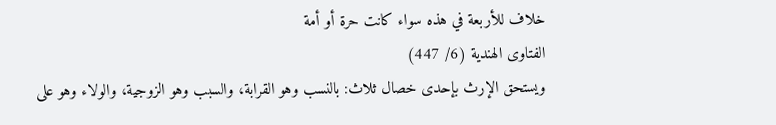خلاف للأربعة في هذه سواء كانت حرة أو أمة
الفتاوى الهندية (6/ 447)
ويستحق الإرث بإحدى خصال ثلاث: بالنسب وهو القرابة، والسبب وهو الزوجية، والولاء وهو على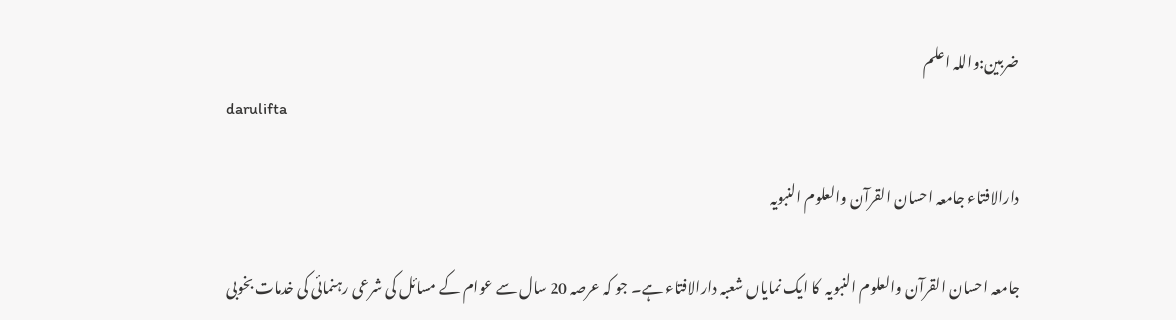ضربين:واللہ اعلم
darulifta

دارالافتاء جامعہ احسان القرآن والعلوم النبویہ

جامعہ احسان القرآن والعلوم النبویہ  کا ایک نمایاں شعبہ دارالافتاء ہے۔ جو کہ عرصہ 20 سال سے عوام کے مسائل کی شرعی رہنمائی کی خدمات بخوبی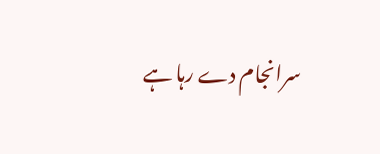سرانجام دے رہا ہے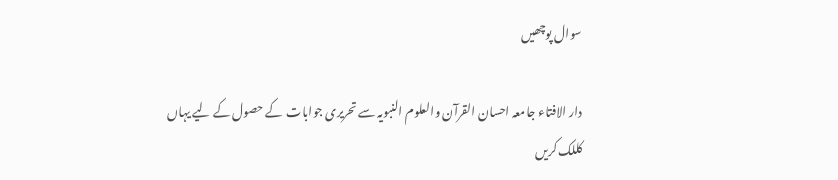سوال پوچھیں

دار الافتاء جامعہ احسان القرآن والعلوم النبویہ سے تحریری جوابات  کے حصول کے لیے یہاں کللک کریں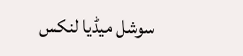سوشل میڈیا لنکس